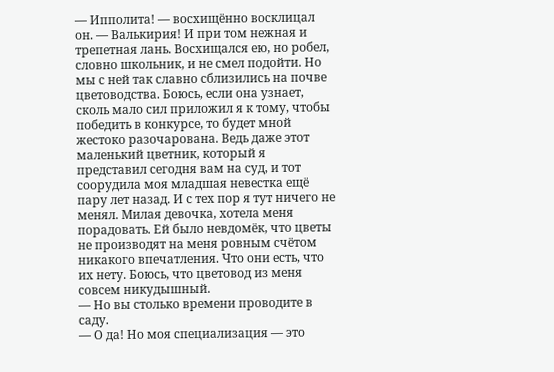— Ипполита! — восхищённо восклицал он. — Валькирия! И при том нежная и трепетная лань. Восхищался ею, но робел, словно школьник, и не смел подойти. Но мы с ней так славно сблизились на почве цветоводства. Боюсь, если она узнает, сколь мало сил приложил я к тому, чтобы победить в конкурсе, то будет мной жестоко разочарована. Ведь даже этот маленький цветник, который я представил сегодня вам на суд, и тот соорудила моя младшая невестка ещё пару лет назад. И с тех пор я тут ничего не менял. Милая девочка, хотела меня порадовать. Ей было невдомёк, что цветы не производят на меня ровным счётом никакого впечатления. Что они есть, что их нету. Боюсь, что цветовод из меня совсем никудышный.
— Но вы столько времени проводите в саду.
— О да! Но моя специализация — это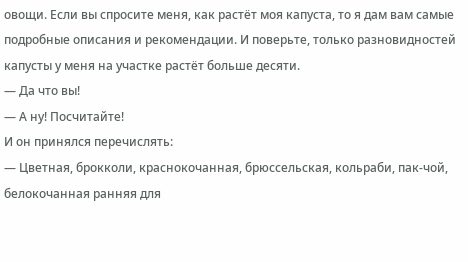овощи. Если вы спросите меня, как растёт моя капуста, то я дам вам самые подробные описания и рекомендации. И поверьте, только разновидностей капусты у меня на участке растёт больше десяти.
— Да что вы!
— А ну! Посчитайте!
И он принялся перечислять:
— Цветная, брокколи, краснокочанная, брюссельская, кольраби, пак-чой, белокочанная ранняя для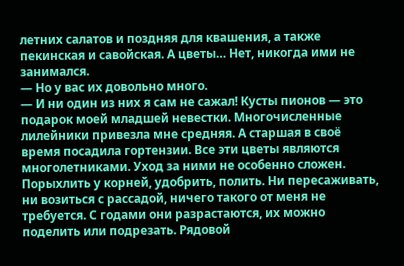летних салатов и поздняя для квашения, а также пекинская и савойская. А цветы… Нет, никогда ими не занимался.
— Но у вас их довольно много.
— И ни один из них я сам не сажал! Кусты пионов — это подарок моей младшей невестки. Многочисленные лилейники привезла мне средняя. А старшая в своё время посадила гортензии. Все эти цветы являются многолетниками. Уход за ними не особенно сложен. Порыхлить у корней, удобрить, полить. Ни пересаживать, ни возиться с рассадой, ничего такого от меня не требуется. С годами они разрастаются, их можно поделить или подрезать. Рядовой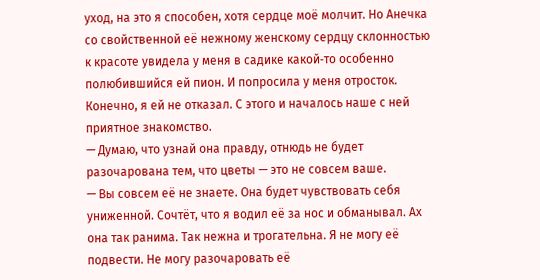уход, на это я способен, хотя сердце моё молчит. Но Анечка со свойственной её нежному женскому сердцу склонностью к красоте увидела у меня в садике какой‐то особенно полюбившийся ей пион. И попросила у меня отросток. Конечно, я ей не отказал. С этого и началось наше с ней приятное знакомство.
— Думаю, что узнай она правду, отнюдь не будет разочарована тем, что цветы — это не совсем ваше.
— Вы совсем её не знаете. Она будет чувствовать себя униженной. Сочтёт, что я водил её за нос и обманывал. Ах она так ранима. Так нежна и трогательна. Я не могу её подвести. Не могу разочаровать её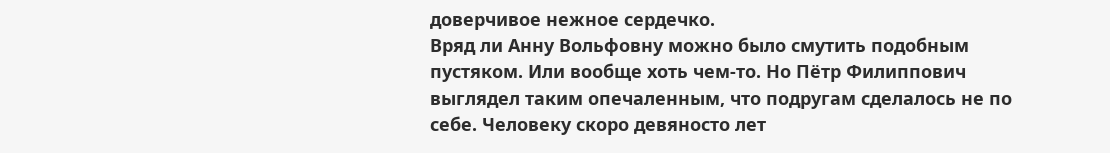доверчивое нежное сердечко.
Вряд ли Анну Вольфовну можно было смутить подобным пустяком. Или вообще хоть чем‐то. Но Пётр Филиппович выглядел таким опечаленным, что подругам сделалось не по себе. Человеку скоро девяносто лет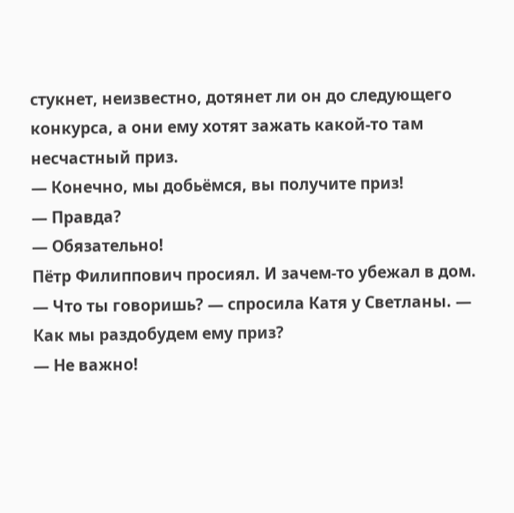стукнет, неизвестно, дотянет ли он до следующего конкурса, а они ему хотят зажать какой‐то там несчастный приз.
— Конечно, мы добьёмся, вы получите приз!
— Правда?
— Обязательно!
Пётр Филиппович просиял. И зачем‐то убежал в дом.
— Что ты говоришь? — спросила Катя у Светланы. — Как мы раздобудем ему приз?
— Не важно!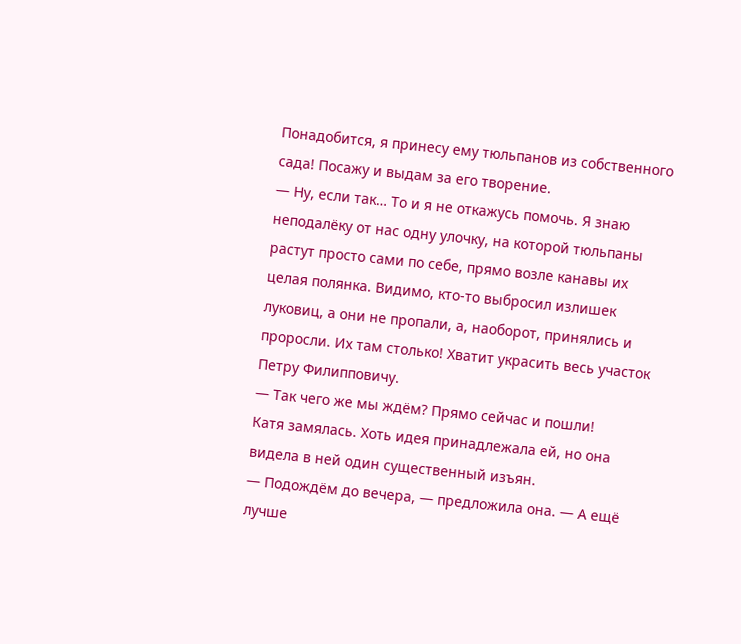Понадобится, я принесу ему тюльпанов из собственного сада! Посажу и выдам за его творение.
— Ну, если так… То и я не откажусь помочь. Я знаю неподалёку от нас одну улочку, на которой тюльпаны растут просто сами по себе, прямо возле канавы их целая полянка. Видимо, кто‐то выбросил излишек луковиц, а они не пропали, а, наоборот, принялись и проросли. Их там столько! Хватит украсить весь участок Петру Филипповичу.
— Так чего же мы ждём? Прямо сейчас и пошли!
Катя замялась. Хоть идея принадлежала ей, но она видела в ней один существенный изъян.
— Подождём до вечера, — предложила она. — А ещё лучше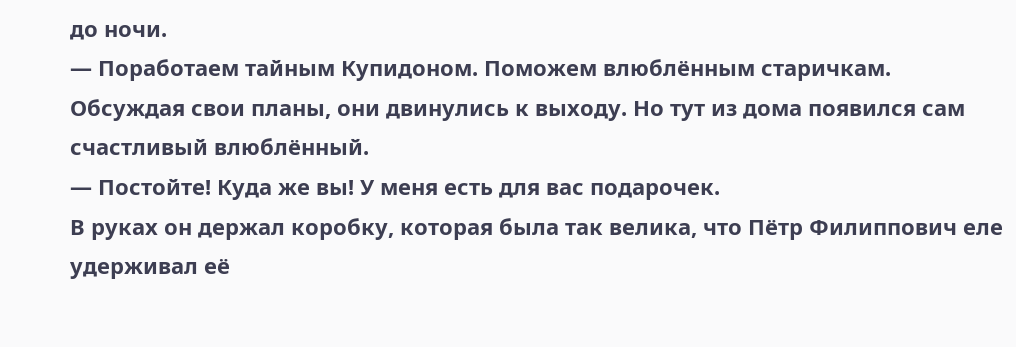до ночи.
— Поработаем тайным Купидоном. Поможем влюблённым старичкам.
Обсуждая свои планы, они двинулись к выходу. Но тут из дома появился сам счастливый влюблённый.
— Постойте! Куда же вы! У меня есть для вас подарочек.
В руках он держал коробку, которая была так велика, что Пётр Филиппович еле удерживал её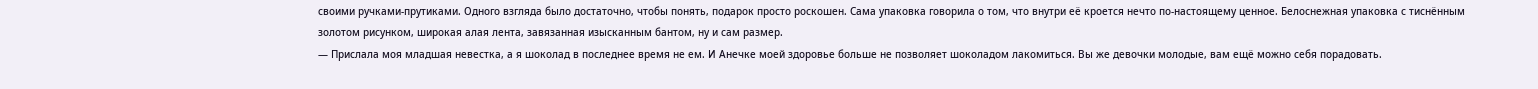своими ручками-прутиками. Одного взгляда было достаточно, чтобы понять, подарок просто роскошен. Сама упаковка говорила о том, что внутри её кроется нечто по-настоящему ценное. Белоснежная упаковка с тиснённым золотом рисунком, широкая алая лента, завязанная изысканным бантом, ну и сам размер.
— Прислала моя младшая невестка, а я шоколад в последнее время не ем. И Анечке моей здоровье больше не позволяет шоколадом лакомиться. Вы же девочки молодые, вам ещё можно себя порадовать.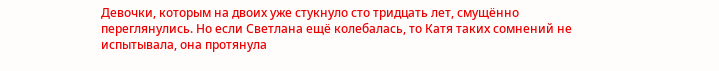Девочки, которым на двоих уже стукнуло сто тридцать лет, смущённо переглянулись. Но если Светлана ещё колебалась, то Катя таких сомнений не испытывала, она протянула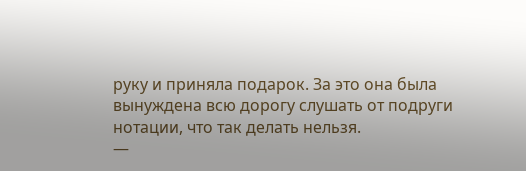руку и приняла подарок. За это она была вынуждена всю дорогу слушать от подруги нотации, что так делать нельзя.
—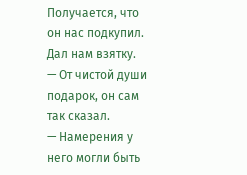Получается, что он нас подкупил. Дал нам взятку.
— От чистой души подарок, он сам так сказал.
— Намерения у него могли быть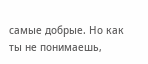самые добрые. Но как ты не понимаешь,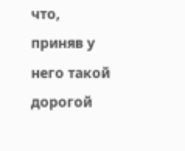что, приняв у него такой дорогой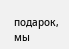подарок, мы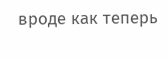вроде как теперь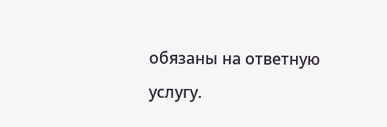обязаны на ответную услугу.